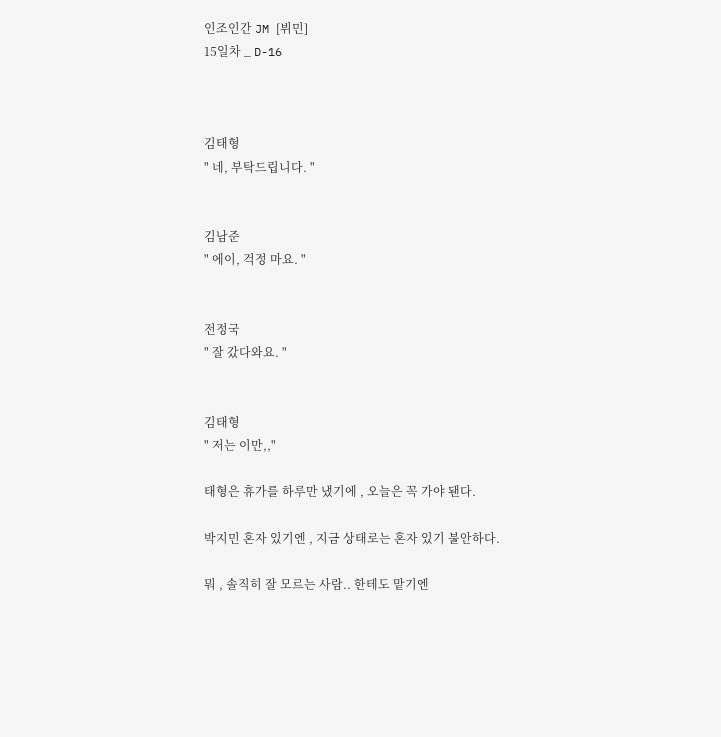인조인간 JM [뷔민]
15일차 _ D-16



김태형
" 네, 부탁드립니다. "


김남준
" 에이, 걱정 마요. "


전정국
" 잘 갔다와요. "


김태형
" 저는 이만,,"

태형은 휴가를 하루만 냈기에 , 오늘은 꼭 가야 됀다.

박지민 혼자 있기엔 , 지금 상태로는 혼자 있기 불안하다.

뭐 , 솔직히 잘 모르는 사람.. 한테도 맡기엔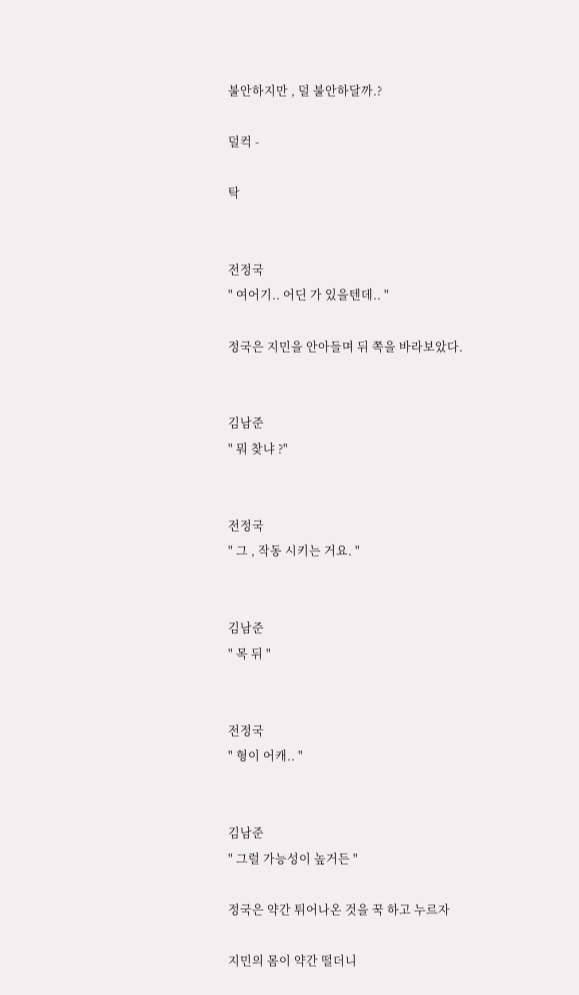불안하지만 , 덜 불안하달까.?

덜컥 -

탁


전정국
" 여어기.. 어딘 가 있을텐데.. "

정국은 지민을 안아들며 뒤 쪽을 바라보았다.


김남준
" 뭐 찾냐 ?"


전정국
" 그 , 작동 시키는 거요. "


김남준
" 목 뒤 "


전정국
" 형이 어캐.. "


김남준
" 그럴 가능성이 높거든 "

정국은 약간 튀어나온 것을 꾹 하고 누르자

지민의 몸이 약간 떨더니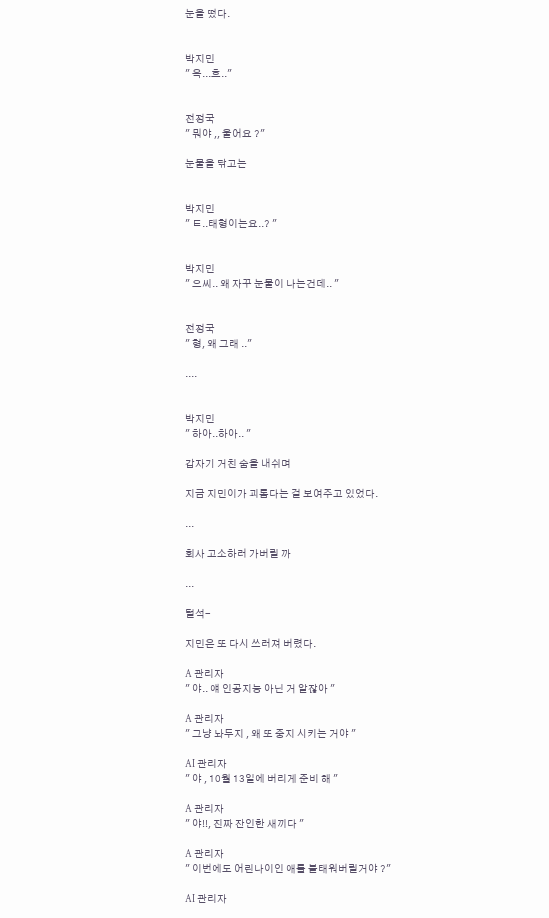눈을 떴다.


박지민
" 윽...흐.."


전정국
" 뭐야 ,, 울어요 ?"

눈물을 닦고는


박지민
" ㅌ..태형이는요..? "


박지민
" 으씨.. 왜 자꾸 눈물이 나는건데.. "


전정국
" 형, 왜 그래 .."

....


박지민
" 하아..하아.. "

갑자기 거친 숨을 내쉬며

지금 지민이가 괴롭다는 걸 보여주고 있었다.

...

회사 고소하러 가버릴 까

...

털석-

지민은 또 다시 쓰러져 버렸다.

A 관리자
" 야.. 얘 인공지능 아닌 거 알잖아 "

A 관리자
" 그냥 놔두지 , 왜 또 중지 시키는 거야 "

AI 관리자
" 야 , 10월 13일에 버리게 준비 해 "

A 관리자
" 야!!, 진짜 잔인한 새끼다 "

A 관리자
" 이번에도 어린나이인 애를 불태워버릴거야 ?"

AI 관리자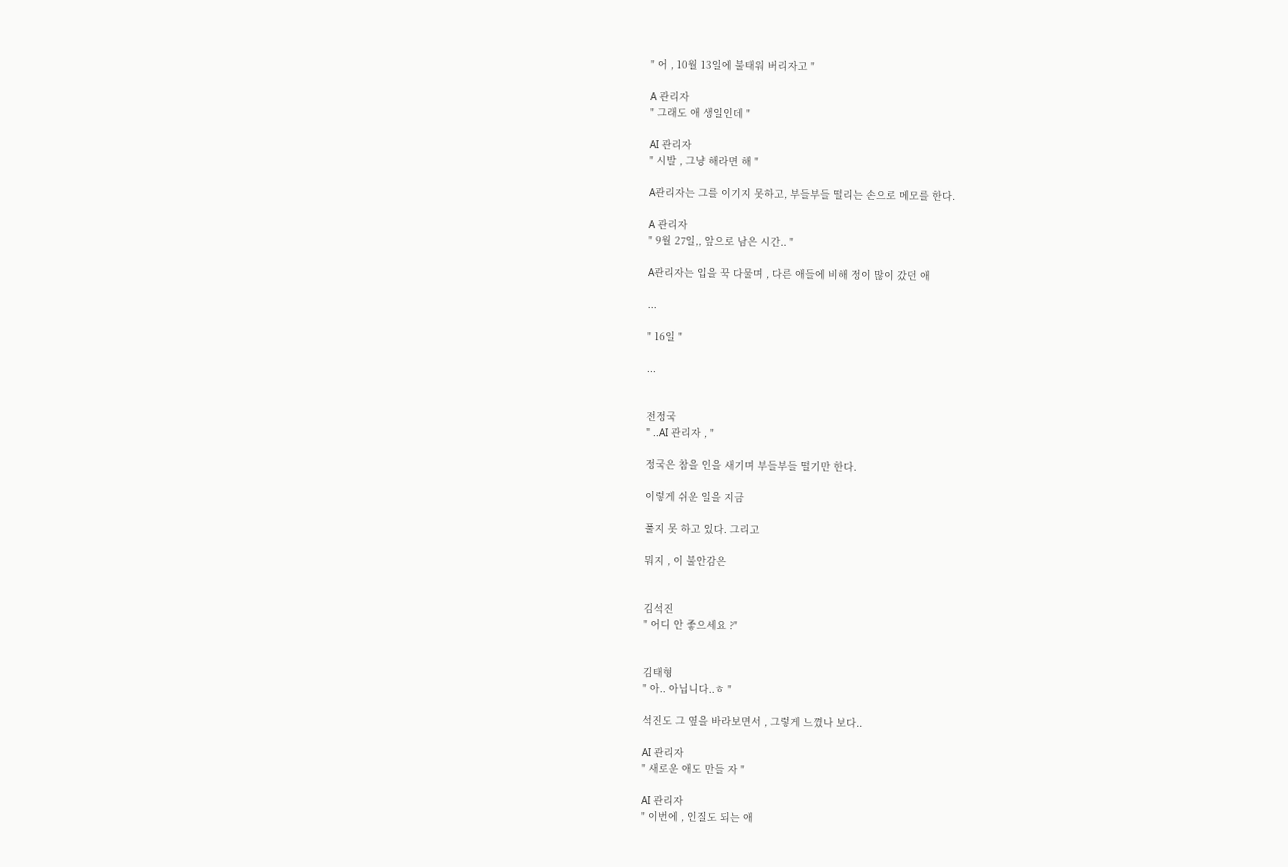" 어 , 10월 13일에 불태워 버리자고 "

A 관리자
" 그래도 애 생일인데 "

AI 관리자
" 시발 , 그냥 해라면 해 "

A관리자는 그를 이기지 못하고, 부들부들 떨리는 손으로 메모를 한다.

A 관리자
" 9월 27일,, 앞으로 남은 시간.. "

A관리자는 입을 꾹 다물며 , 다른 애들에 비해 정이 많이 갔던 애

...

" 16일 "

...


전정국
" ..AI 관리자 , "

정국은 참을 인을 새기며 부들부들 떨기만 한다.

이렇게 쉬운 일을 지금

풀지 못 하고 있다. 그리고

뭐지 , 이 불안감은


김석진
" 어디 안 좋으세요 ?"


김태형
" 아.. 아닙니다..ㅎ "

석진도 그 옆을 바라보면서 , 그렇게 느꼈나 보다..

AI 관리자
" 새로운 애도 만들 자 "

AI 관리자
" 이번에 , 인질도 되는 애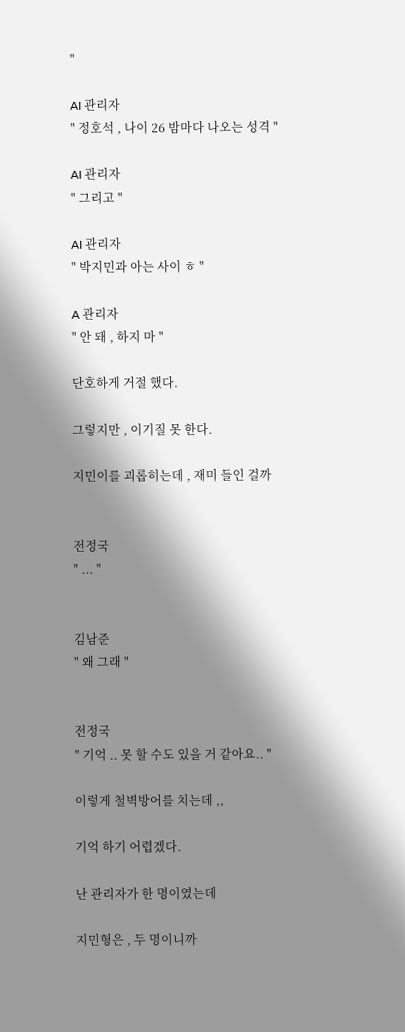"

AI 관리자
" 정호석 , 나이 26 밤마다 나오는 성격 "

AI 관리자
" 그리고 "

AI 관리자
" 박지민과 아는 사이 ㅎ "

A 관리자
" 안 돼 , 하지 마 "

단호하게 거절 했다.

그렇지만 , 이기질 못 한다.

지민이를 괴롭히는데 , 재미 들인 걸까


전정국
" ... "


김남준
" 왜 그래 "


전정국
" 기억 .. 못 할 수도 있을 거 같아요.. "

이렇게 철벽방어를 치는데 ,,

기억 하기 어렵겠다.

난 관리자가 한 명이였는데

지민형은 , 두 명이니까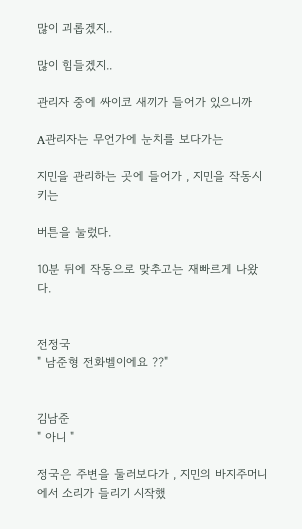많이 괴롭겠지..

많이 힘들겠지..

관리자 중에 싸이코 새끼가 들어가 있으니까

A관리자는 무언가에 눈치를 보다가는

지민을 관리하는 곳에 들어가 , 지민을 작동시키는

버튼을 눌렀다.

10분 뒤에 작동으로 맞추고는 재빠르게 나왔다.


전정국
" 남준형 전화벨이에요 ??"


김남준
" 아니 "

정국은 주변을 둘러보다가 , 지민의 바지주머니에서 소리가 들리기 시작했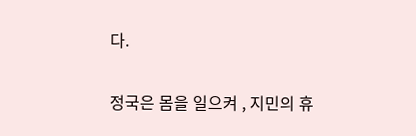다.

정국은 몸을 일으켜 , 지민의 휴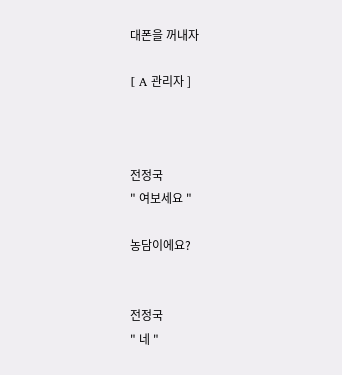대폰을 꺼내자

[ A 관리자 ]



전정국
" 여보세요 "

농담이에요?


전정국
" 네 "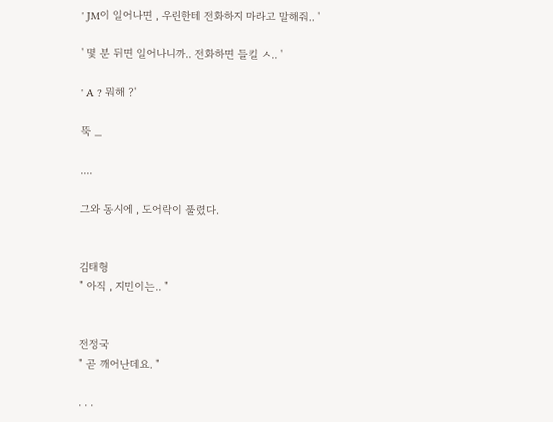' JM이 일어나면 , 우린한테 전화하지 마라고 말해줘.. '

' 몇 분 뒤면 일어나니까.. 전화하면 들킬 ㅅ.. '

' A ? 뭐해 ?'

뚝 _

....

그와 동시에 , 도어락이 풀렸다.


김태형
" 아직 , 지민이는.. "


전정국
" 곧 깨어난데요. "

. . .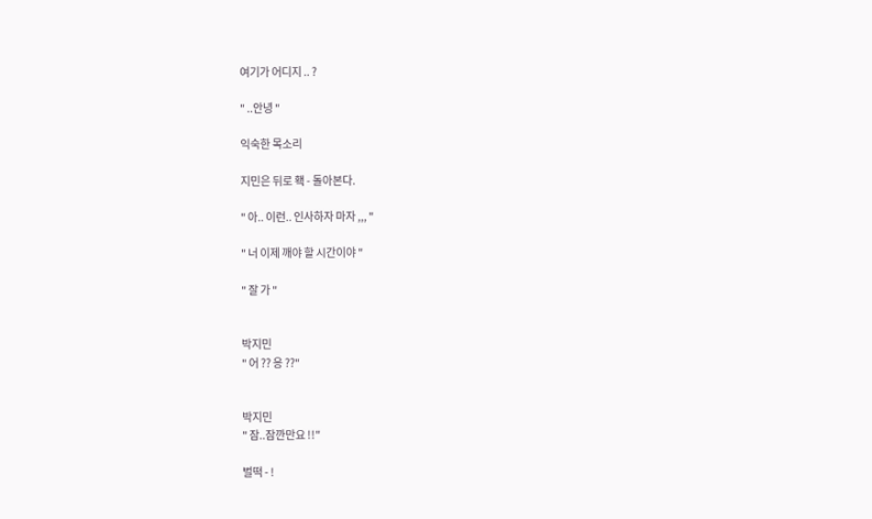여기가 어디지 .. ?

" ..안녕 "

익숙한 목소리

지민은 뒤로 홱 - 돌아본다.

" 아.. 이런.. 인사하자 마자 ,,, "

" 너 이제 깨야 할 시간이야 "

" 잘 가 "


박지민
" 어 ?? 응 ??"


박지민
" 잠..잠깐만요 !!"

벌떡 - !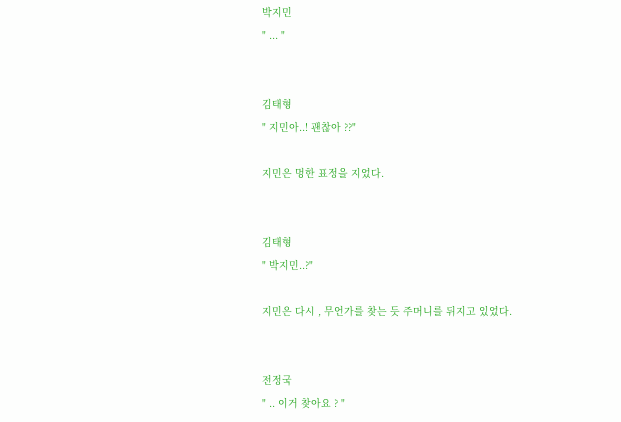박지민
" ... "


김태형
" 지민아..! 괜찮아 ??"

지민은 멍한 표정을 지었다.


김태형
" 박지민..?"

지민은 다시 , 무언가를 찾는 듯 주머니를 뒤지고 있었다.


전정국
" .. 이거 찾아요 ? "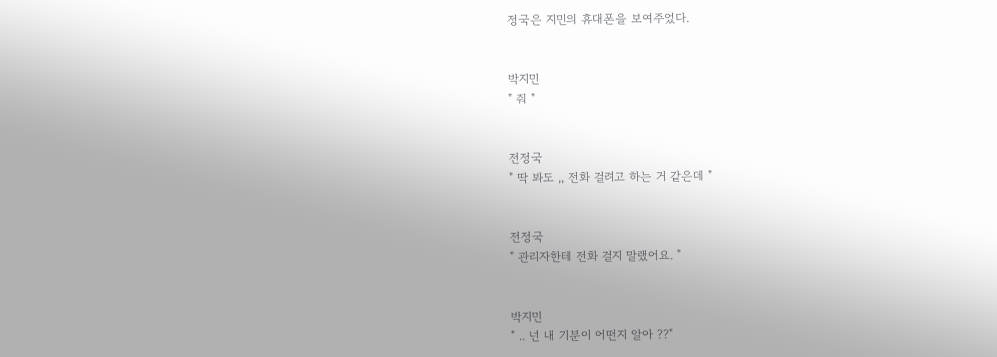정국은 지민의 휴대폰을 보여주었다.


박지민
" 줘 "


전정국
" 딱 봐도 ,, 전화 걸려고 하는 거 같은데 "


전정국
" 관리자한테 전화 걸지 말랬어요. "


박지민
" .. 넌 내 기분이 어떤지 알아 ??"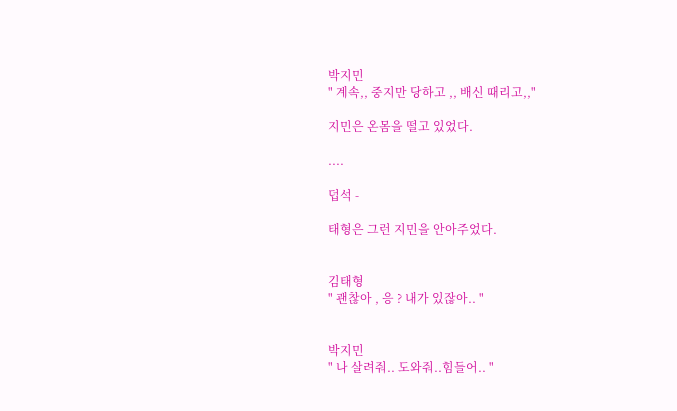박지민
" 계속,, 중지만 당하고 ,, 배신 때리고,,"

지민은 온몸을 떨고 있었다.

....

덥석 -

태형은 그런 지민을 안아주었다.


김태형
" 괜찮아 , 응 ? 내가 있잖아.. "


박지민
" 나 살려줘.. 도와줘..힘들어.. "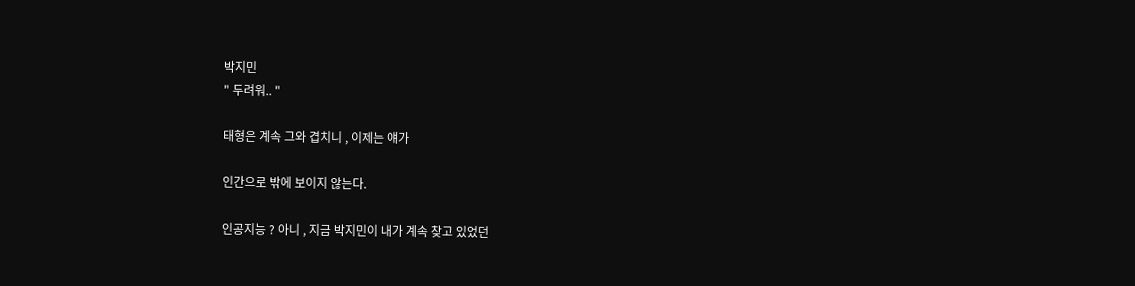박지민
" 두려워.. "

태형은 계속 그와 겹치니 , 이제는 얘가

인간으로 밖에 보이지 않는다.

인공지능 ? 아니 , 지금 박지민이 내가 계속 찾고 있었던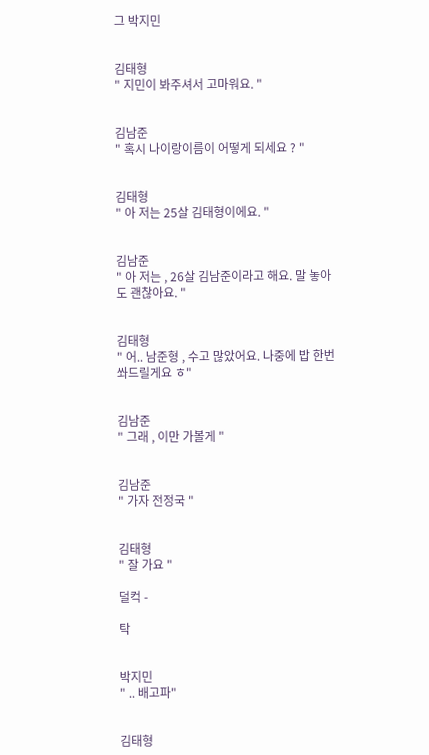그 박지민


김태형
" 지민이 봐주셔서 고마워요. "


김남준
" 혹시 나이랑이름이 어떻게 되세요 ? "


김태형
" 아 저는 25살 김태형이에요. "


김남준
" 아 저는 , 26살 김남준이라고 해요. 말 놓아도 괜찮아요. "


김태형
" 어.. 남준형 , 수고 많았어요. 나중에 밥 한번 쏴드릴게요 ㅎ"


김남준
" 그래 , 이만 가볼게 "


김남준
" 가자 전정국 "


김태형
" 잘 가요 "

덜컥 -

탁


박지민
" .. 배고파"


김태형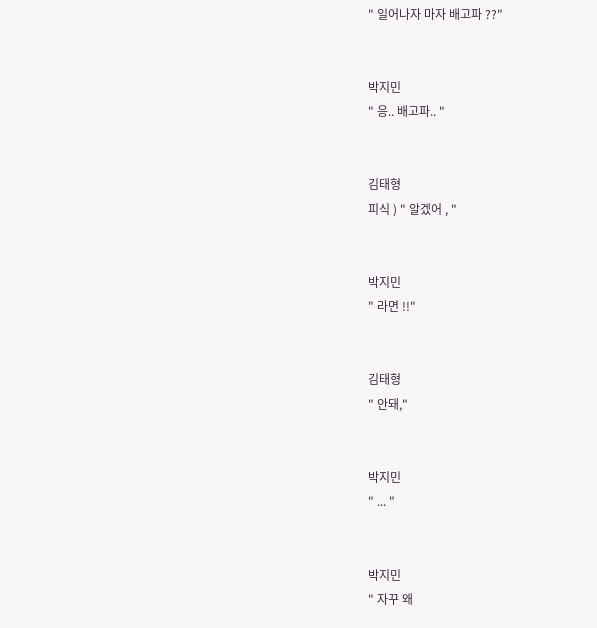" 일어나자 마자 배고파 ??"


박지민
" 응.. 배고파.. "


김태형
피식 ) " 알겠어 , "


박지민
" 라면 !!"


김태형
" 안돼,"


박지민
" ... "


박지민
" 자꾸 왜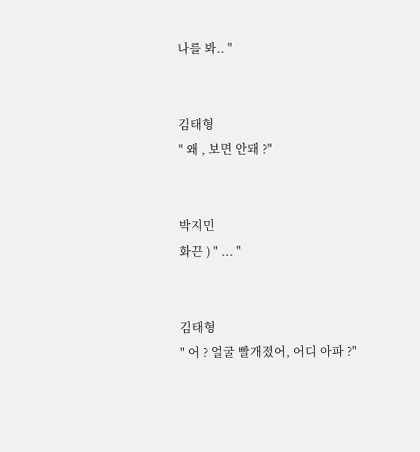나를 봐.. "


김태형
" 왜 , 보면 안돼 ?"


박지민
화끈 ) " ... "


김태형
" 어 ? 얼굴 빨개졌어, 어디 아파 ?"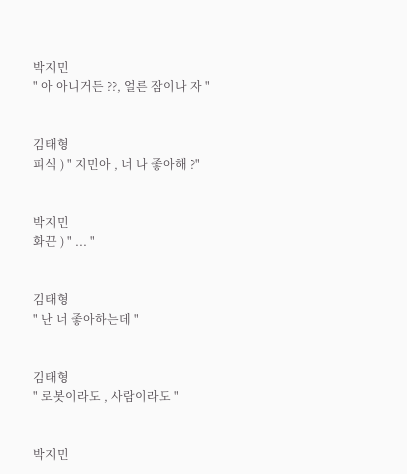박지민
" 아 아니거든 ??, 얼른 잠이나 자 "


김태형
피식 ) " 지민아 , 너 나 좋아해 ?"


박지민
화끈 ) " ... "


김태형
" 난 너 좋아하는데 "


김태형
" 로봇이라도 , 사람이라도 "


박지민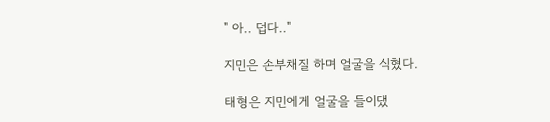" 아.. 덥다.."

지민은 손부채질 하며 얼굴을 식혔다.

태형은 지민에게 얼굴을 들이댔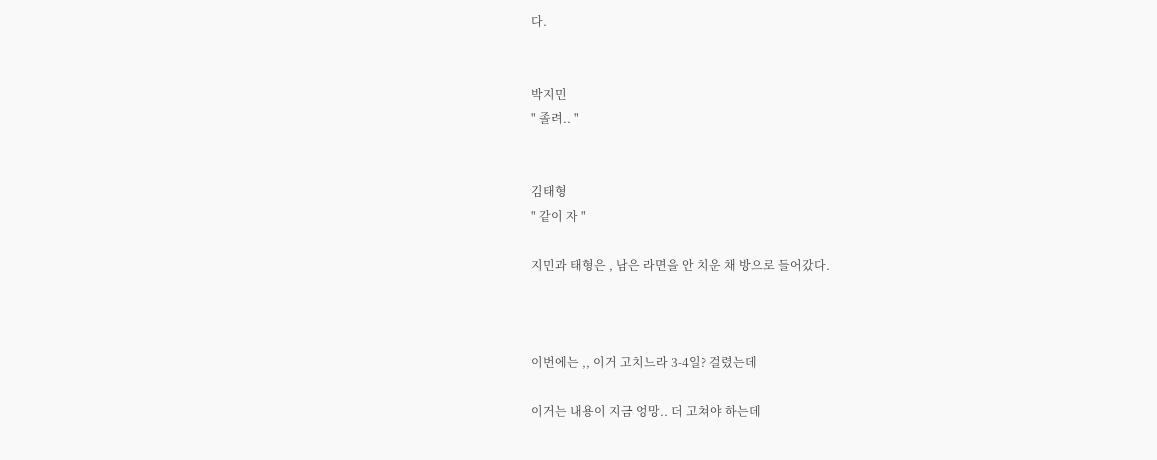다.


박지민
" 졸려.. "


김태형
" 같이 자 "

지민과 태형은 , 남은 라면을 안 치운 채 방으로 들어갔다.



이번에는 ,, 이거 고치느라 3-4일? 걸렸는데

이거는 내용이 지금 엉망.. 더 고쳐야 하는데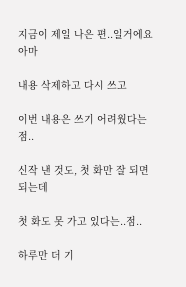지금이 제일 나은 편..일거에요 아마

내용 삭제하고 다시 쓰고

이번 내용은 쓰기 어려웠다는 점..

신작 낸 것도, 첫 화만 잘 되면 되는데

첫 화도 못 가고 있다는..점..

하루만 더 기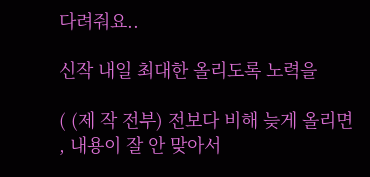다려줘요..

신작 내일 최대한 올리도록 노력을

( (제 작 전부) 전보다 비해 늦게 올리면 , 내용이 잘 안 맞아서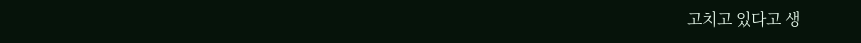고치고 있다고 생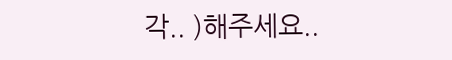각.. )해주세요..